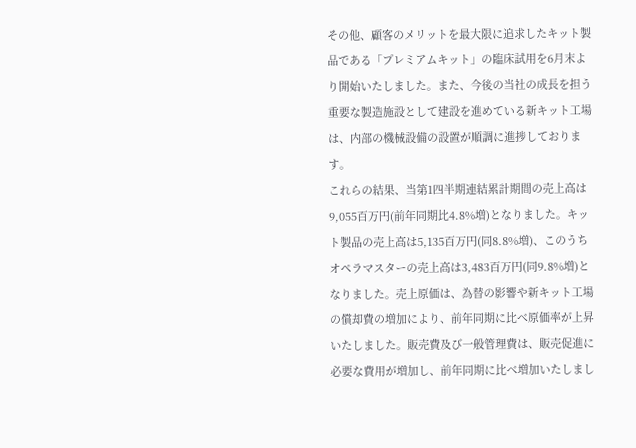その他、顧客のメリットを最大限に追求したキット製品である「プレミアムキット」の臨床試用を6月末より開始いたしました。また、今後の当社の成長を担う重要な製造施設として建設を進めている新キット工場は、内部の機械設備の設置が順調に進捗しております。
これらの結果、当第1四半期連結累計期間の売上高は9,055百万円(前年同期比4.8%増)となりました。キット製品の売上高は5,135百万円(同8.8%増)、このうちオペラマスターの売上高は3,483百万円(同9.8%増)となりました。売上原価は、為替の影響や新キット工場の償却費の増加により、前年同期に比べ原価率が上昇いたしました。販売費及び一般管理費は、販売促進に必要な費用が増加し、前年同期に比べ増加いたしまし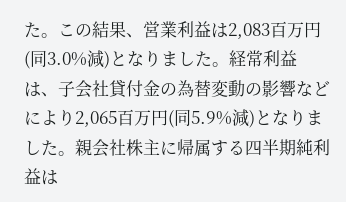た。この結果、営業利益は2,083百万円(同3.0%減)となりました。経常利益は、子会社貸付金の為替変動の影響などにより2,065百万円(同5.9%減)となりました。親会社株主に帰属する四半期純利益は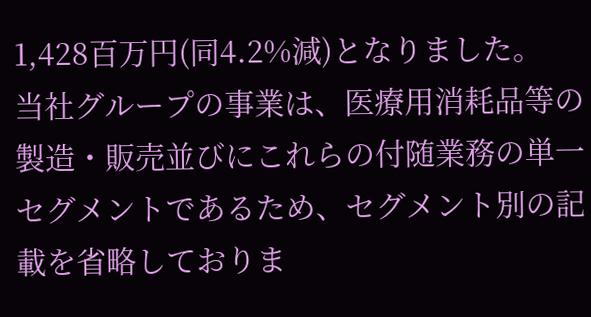1,428百万円(同4.2%減)となりました。
当社グループの事業は、医療用消耗品等の製造・販売並びにこれらの付随業務の単一セグメントであるため、セグメント別の記載を省略しておりま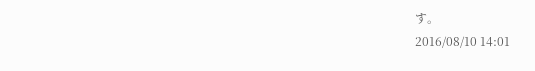す。
2016/08/10 14:01